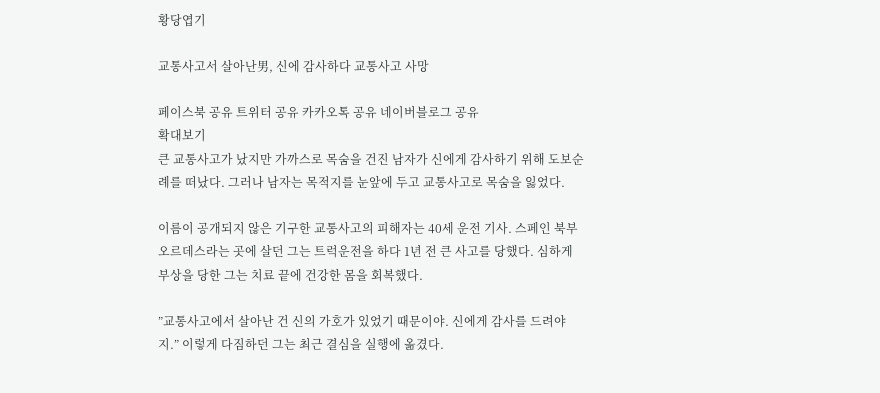황당엽기

교통사고서 살아난男, 신에 감사하다 교통사고 사망

페이스북 공유 트위터 공유 카카오톡 공유 네이버블로그 공유
확대보기
큰 교통사고가 났지만 가까스로 목숨을 건진 남자가 신에게 감사하기 위해 도보순례를 떠났다. 그러나 남자는 목적지를 눈앞에 두고 교통사고로 목숨을 잃었다.

이름이 공개되지 않은 기구한 교통사고의 피해자는 40세 운전 기사. 스페인 북부 오르데스라는 곳에 살던 그는 트럭운전을 하다 1년 전 큰 사고를 당했다. 심하게 부상을 당한 그는 치료 끝에 건강한 몸을 회복했다.

”교통사고에서 살아난 건 신의 가호가 있었기 때문이야. 신에게 감사를 드려야지.” 이렇게 다짐하던 그는 최근 결심을 실행에 옮겼다.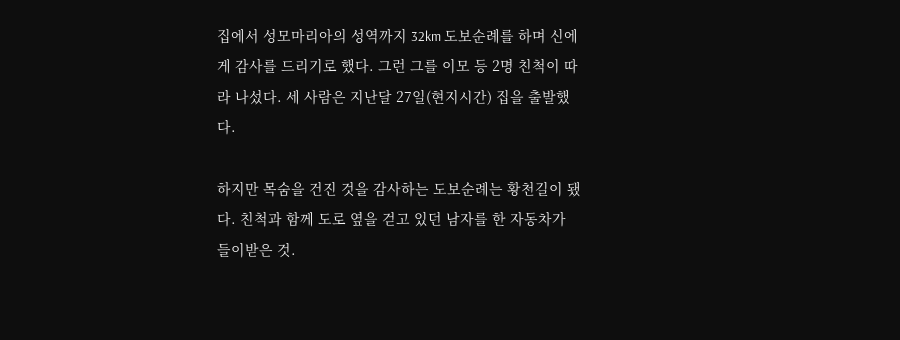집에서 성모마리아의 성역까지 32km 도보순례를 하며 신에게 감사를 드리기로 했다. 그런 그를 이모 등 2명 친척이 따라 나섰다. 세 사람은 지난달 27일(현지시간) 집을 출발했다.

하지만 목숨을 건진 것을 감사하는 도보순례는 황천길이 됐다. 친척과 함께 도로 옆을 걷고 있던 남자를 한 자동차가 들이받은 것.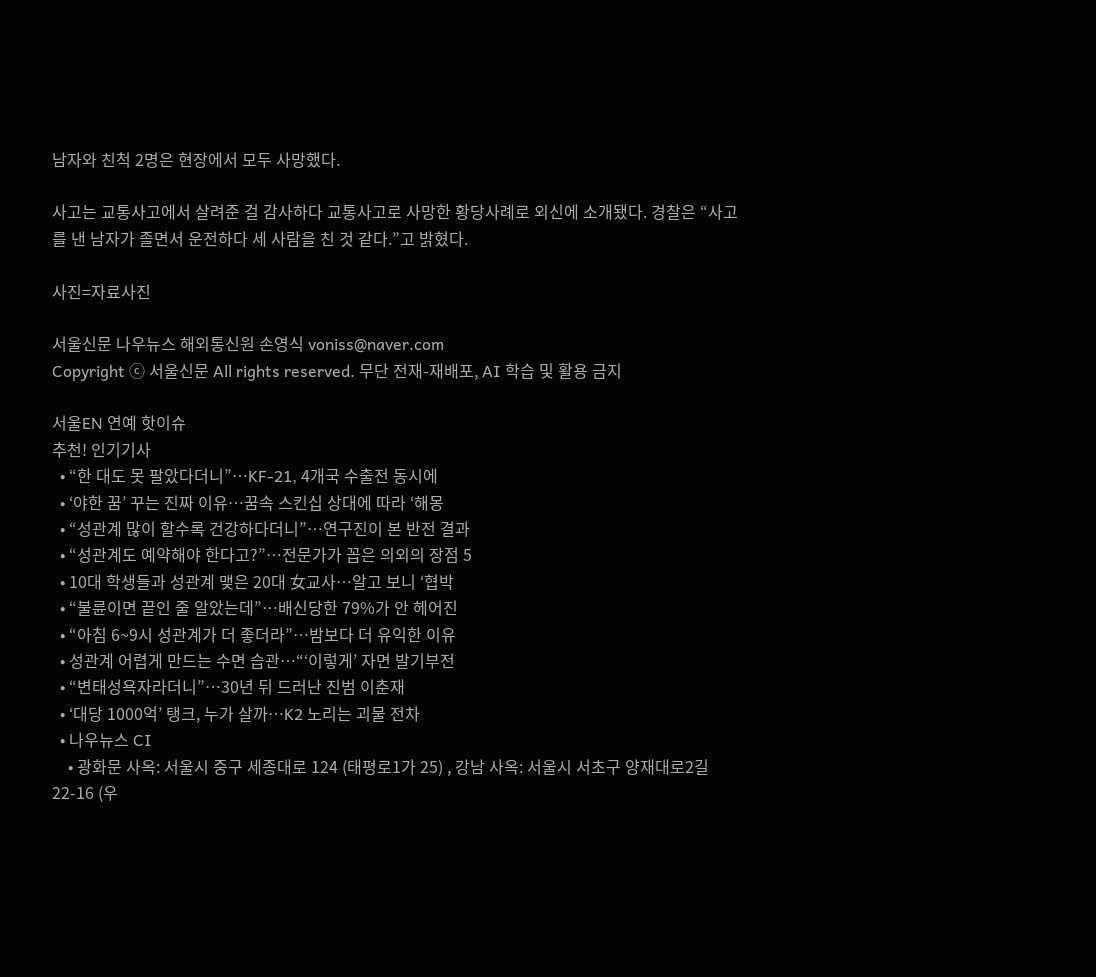남자와 친척 2명은 현장에서 모두 사망했다.

사고는 교통사고에서 살려준 걸 감사하다 교통사고로 사망한 황당사례로 외신에 소개됐다. 경찰은 “사고를 낸 남자가 졸면서 운전하다 세 사람을 친 것 같다.”고 밝혔다.

사진=자료사진

서울신문 나우뉴스 해외통신원 손영식 voniss@naver.com
Copyright ⓒ 서울신문 All rights reserved. 무단 전재-재배포, AI 학습 및 활용 금지

서울EN 연예 핫이슈
추천! 인기기사
  • “한 대도 못 팔았다더니”…KF-21, 4개국 수출전 동시에
  • ‘야한 꿈’ 꾸는 진짜 이유…꿈속 스킨십 상대에 따라 ‘해몽
  • “성관계 많이 할수록 건강하다더니”…연구진이 본 반전 결과
  • “성관계도 예약해야 한다고?”…전문가가 꼽은 의외의 장점 5
  • 10대 학생들과 성관계 맺은 20대 女교사…알고 보니 ‘협박
  • “불륜이면 끝인 줄 알았는데”…배신당한 79%가 안 헤어진
  • “아침 6~9시 성관계가 더 좋더라”…밤보다 더 유익한 이유
  • 성관계 어렵게 만드는 수면 습관…“‘이렇게’ 자면 발기부전
  • “변태성욕자라더니”…30년 뒤 드러난 진범 이춘재
  • ‘대당 1000억’ 탱크, 누가 살까…K2 노리는 괴물 전차
  • 나우뉴스 CI
    • 광화문 사옥: 서울시 중구 세종대로 124 (태평로1가 25) , 강남 사옥: 서울시 서초구 양재대로2길 22-16 (우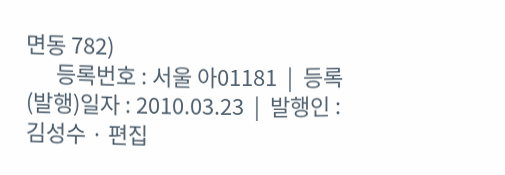면동 782)
      등록번호 : 서울 아01181  |  등록(발행)일자 : 2010.03.23  |  발행인 : 김성수 · 편집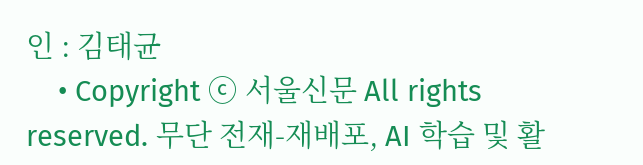인 : 김태균
    • Copyright ⓒ 서울신문 All rights reserved. 무단 전재-재배포, AI 학습 및 활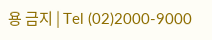용 금지 | Tel (02)2000-9000